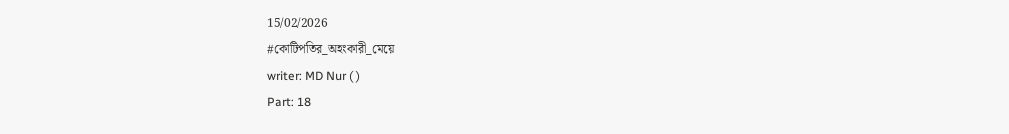15/02/2026
#কোটিপতির_অহংকারী_মেয়ে
writer: MD Nur ( )
Part: 18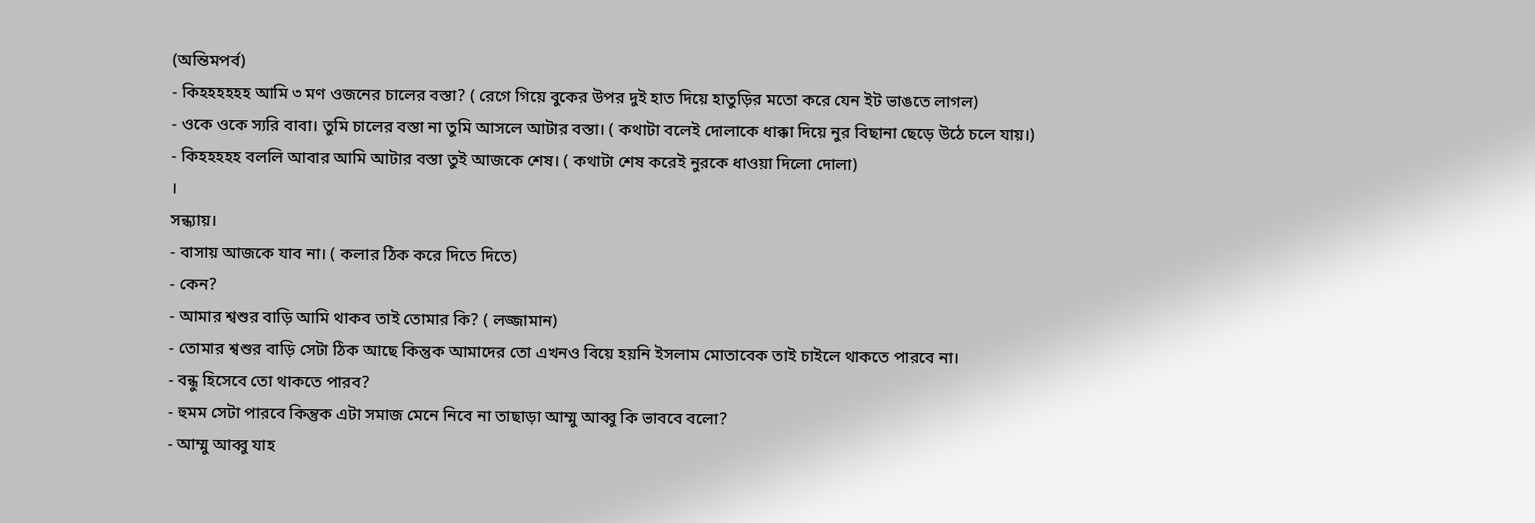(অন্তিমপর্ব)
- কিহহহহহহ আমি ৩ মণ ওজনের চালের বস্তা? ( রেগে গিয়ে বুকের উপর দুই হাত দিয়ে হাতুড়ির মতো করে যেন ইট ভাঙতে লাগল)
- ওকে ওকে স্যরি বাবা। তুমি চালের বস্তা না তুমি আসলে আটার বস্তা। ( কথাটা বলেই দোলাকে ধাক্কা দিয়ে নুর বিছানা ছেড়ে উঠে চলে যায়।)
- কিহহহহহ বললি আবার আমি আটার বস্তা তুই আজকে শেষ। ( কথাটা শেষ করেই নুরকে ধাওয়া দিলো দোলা)
।
সন্ধ্যায়।
- বাসায় আজকে যাব না। ( কলার ঠিক করে দিতে দিতে)
- কেন?
- আমার শ্বশুর বাড়ি আমি থাকব তাই তোমার কি? ( লজ্জামান)
- তোমার শ্বশুর বাড়ি সেটা ঠিক আছে কিন্তুক আমাদের তো এখনও বিয়ে হয়নি ইসলাম মোতাবেক তাই চাইলে থাকতে পারবে না।
- বন্ধু হিসেবে তো থাকতে পারব?
- হুমম সেটা পারবে কিন্তুক এটা সমাজ মেনে নিবে না তাছাড়া আম্মু আব্বু কি ভাববে বলো?
- আম্মু আব্বু যাহ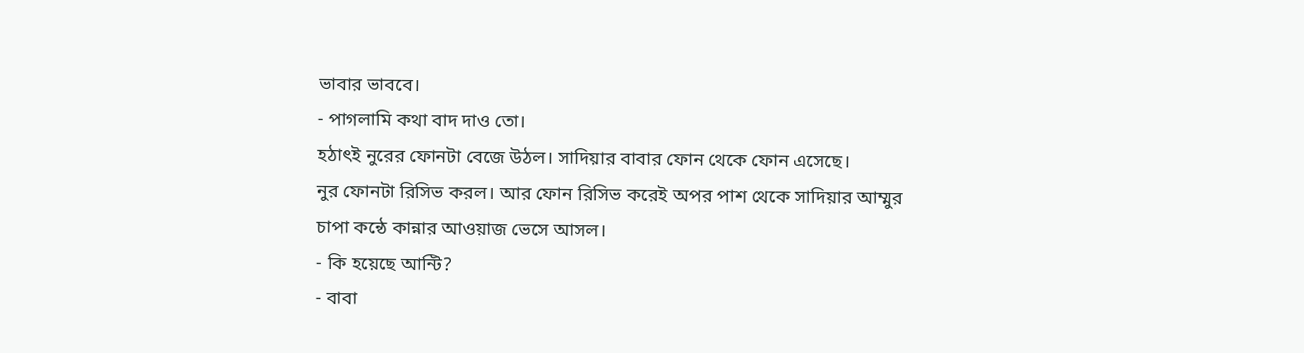ভাবার ভাববে।
- পাগলামি কথা বাদ দাও তো।
হঠাৎই নুরের ফোনটা বেজে উঠল। সাদিয়ার বাবার ফোন থেকে ফোন এসেছে।
নুর ফোনটা রিসিভ করল। আর ফোন রিসিভ করেই অপর পাশ থেকে সাদিয়ার আম্মুর চাপা কন্ঠে কান্নার আওয়াজ ভেসে আসল।
- কি হয়েছে আন্টি?
- বাবা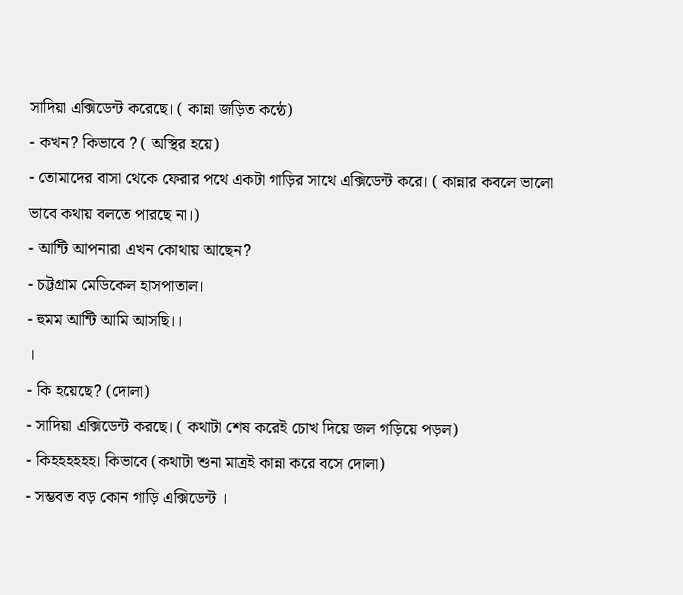সাদিয়া এক্সিডেন্ট করেছে। ( কান্না জড়িত কন্ঠে)
- কখন? কিভাবে ? ( অস্থির হয়ে)
- তোমাদের বাসা থেকে ফেরার পথে একটা গাড়ির সাথে এক্সিডেন্ট করে। ( কান্নার কবলে ভালো ভাবে কথায় বলতে পারছে না।)
- আন্টি আপনারা এখন কোথায় আছেন?
- চট্টগ্রাম মেডিকেল হাসপাতাল।
- হুমম আন্টি আমি আসছি।।
।
- কি হয়েছে? (দোলা)
- সাদিয়া এক্সিডেন্ট করছে। ( কথাটা শেষ করেই চোখ দিয়ে জল গড়িয়ে পড়ল)
- কিহহহহহহ। কিভাবে (কথাটা শুনা মাত্রই কান্না করে বসে দোলা)
- সম্ভবত বড় কোন গাড়ি এক্সিডেন্ট ।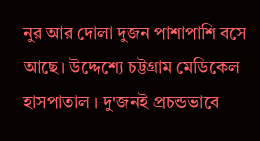নুর আর দোলা দুজন পাশাপাশি বসে আছে। উদ্দেশ্যে চট্টগ্রাম মেডিকেল হাসপাতাল । দু'জনই প্রচন্ডভাবে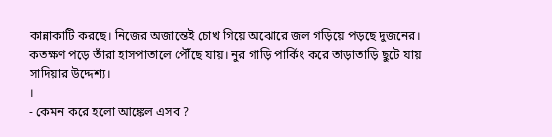কান্নাকাটি করছে। নিজের অজান্তেই চোখ গিয়ে অঝোরে জল গড়িয়ে পড়ছে দুজনের।
কতক্ষণ পড়ে তাঁরা হাসপাতালে পৌঁছে যায়। নুর গাড়ি পার্কিং করে তাড়াতাড়ি ছুটে যায় সাদিয়ার উদ্দেশ্য।
।
- কেমন করে হলো আঙ্কেল এসব ?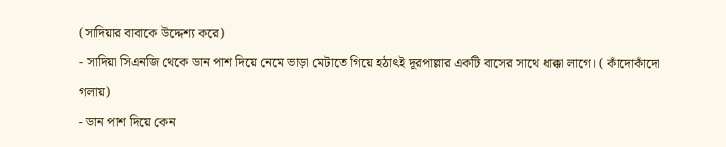(সাদিয়ার বাবাকে উদ্দেশ্য করে)
- সাদিয়া সিএনজি থেকে ডান পাশ দিয়ে নেমে ভাড়া মেটাতে গিয়ে হঠাৎই দূরপাল্লার একটি বাসের সাথে ধাক্কা লাগে। ( কাঁদোকাঁদো গলায়)
- ডান পাশ দিয়ে কেন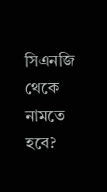সিএনজি থেকে নামতে হবে?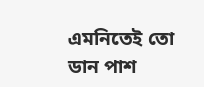এমনিতেই তো ডান পাশ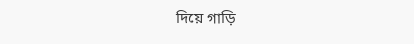দিয়ে গাড়ি